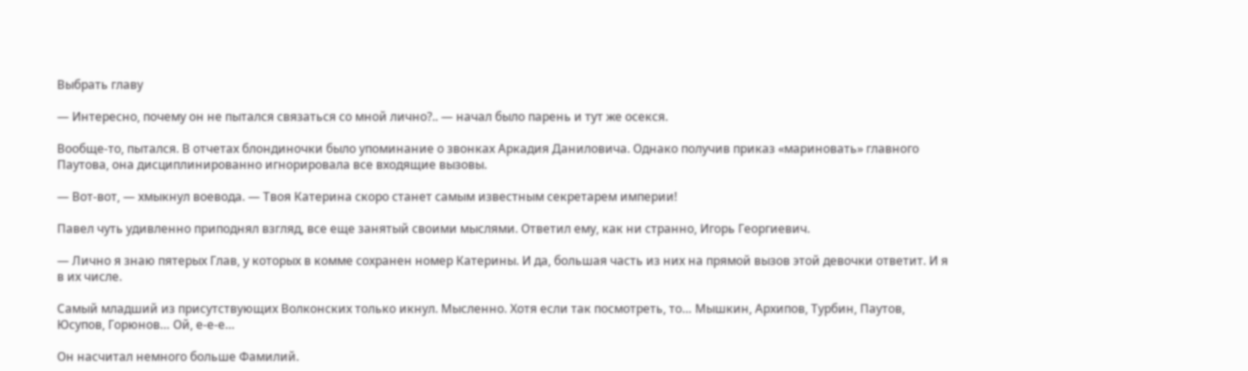Выбрать главу

— Интересно, почему он не пытался связаться со мной лично?.. — начал было парень и тут же осекся.

Вообще-то, пытался. В отчетах блондиночки было упоминание о звонках Аркадия Даниловича. Однако получив приказ «мариновать» главного Паутова, она дисциплинированно игнорировала все входящие вызовы.

— Вот-вот, — хмыкнул воевода. — Твоя Катерина скоро станет самым известным секретарем империи!

Павел чуть удивленно приподнял взгляд, все еще занятый своими мыслями. Ответил ему, как ни странно, Игорь Георгиевич.

— Лично я знаю пятерых Глав, у которых в комме сохранен номер Катерины. И да, большая часть из них на прямой вызов этой девочки ответит. И я в их числе.

Самый младший из присутствующих Волконских только икнул. Мысленно. Хотя если так посмотреть, то… Мышкин, Архипов, Турбин, Паутов, Юсупов, Горюнов… Ой, е-е-е…

Он насчитал немного больше Фамилий.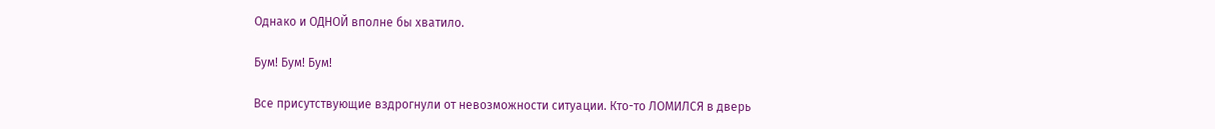Однако и ОДНОЙ вполне бы хватило.

Бум! Бум! Бум!

Все присутствующие вздрогнули от невозможности ситуации. Кто-то ЛОМИЛСЯ в дверь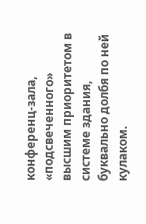конференц-зала, «подсвеченного» высшим приоритетом в системе здания, буквально долбя по ней кулаком.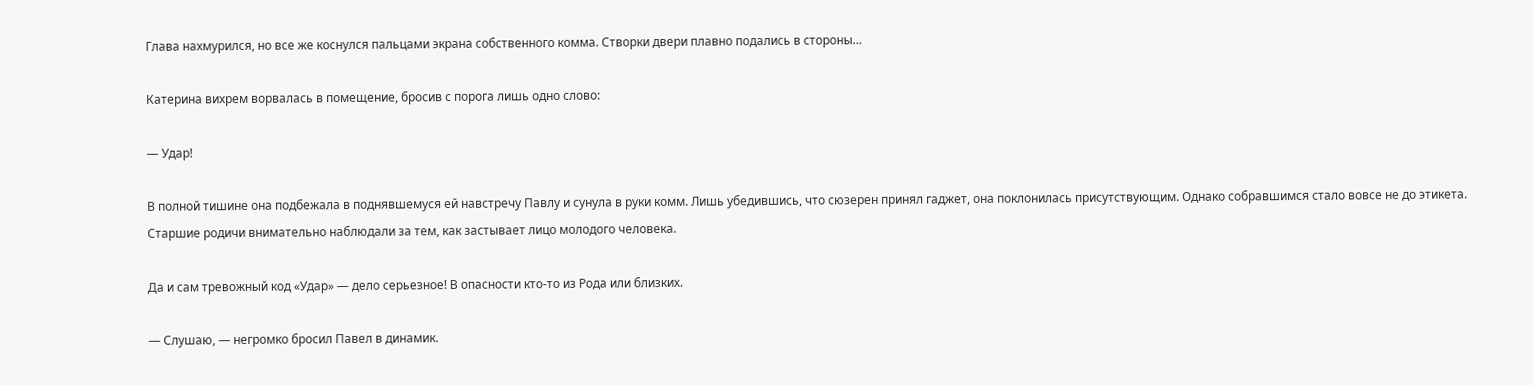Глава нахмурился, но все же коснулся пальцами экрана собственного комма. Створки двери плавно подались в стороны…

Катерина вихрем ворвалась в помещение, бросив с порога лишь одно слово:

— Удар!

В полной тишине она подбежала в поднявшемуся ей навстречу Павлу и сунула в руки комм. Лишь убедившись, что сюзерен принял гаджет, она поклонилась присутствующим. Однако собравшимся стало вовсе не до этикета. Старшие родичи внимательно наблюдали за тем, как застывает лицо молодого человека.

Да и сам тревожный код «Удар» — дело серьезное! В опасности кто-то из Рода или близких.

— Слушаю, — негромко бросил Павел в динамик.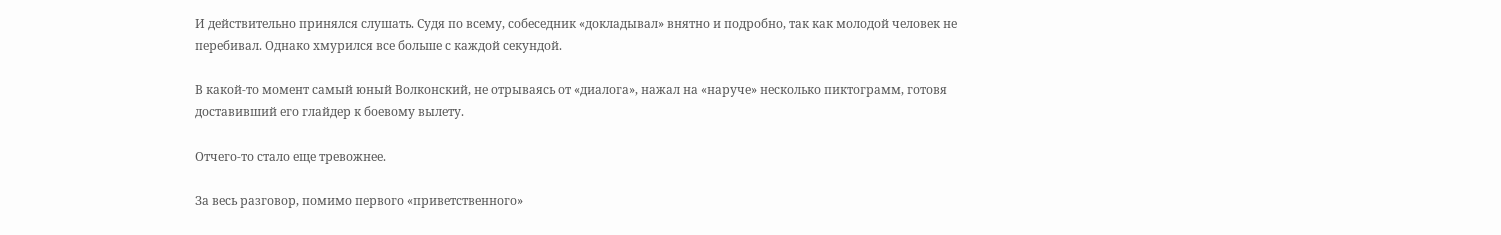И действительно принялся слушать. Судя по всему, собеседник «докладывал» внятно и подробно, так как молодой человек не перебивал. Однако хмурился все больше с каждой секундой.

В какой-то момент самый юный Волконский, не отрываясь от «диалога», нажал на «наруче» несколько пиктограмм, готовя доставивший его глайдер к боевому вылету.

Отчего-то стало еще тревожнее.

За весь разговор, помимо первого «приветственного»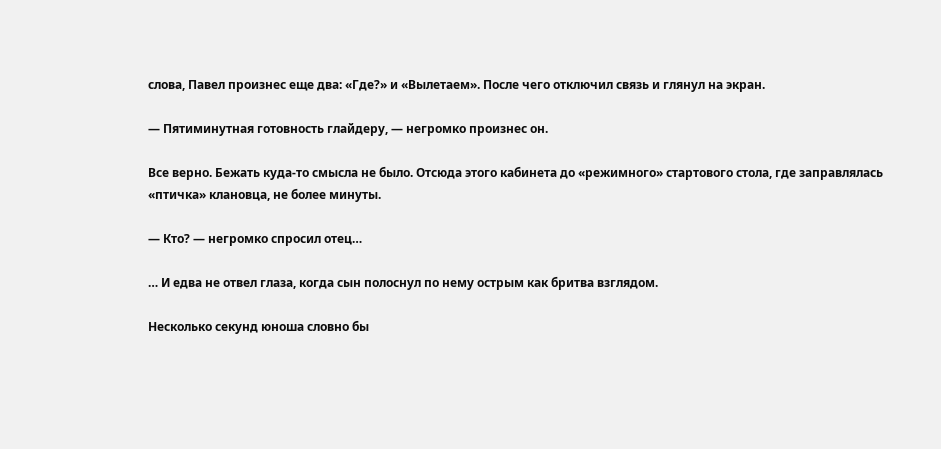слова, Павел произнес еще два: «Где?» и «Вылетаем». После чего отключил связь и глянул на экран.

— Пятиминутная готовность глайдеру, — негромко произнес он.

Все верно. Бежать куда-то смысла не было. Отсюда этого кабинета до «режимного» стартового стола, где заправлялась «птичка» клановца, не более минуты.

— Кто? — негромко спросил отец…

… И едва не отвел глаза, когда сын полоснул по нему острым как бритва взглядом.

Несколько секунд юноша словно бы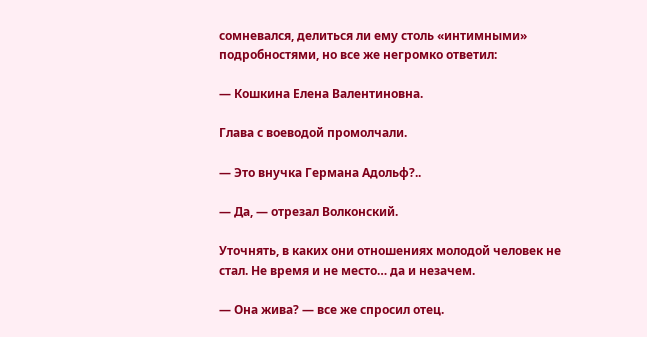сомневался, делиться ли ему столь «интимными» подробностями, но все же негромко ответил:

— Кошкина Елена Валентиновна.

Глава с воеводой промолчали.

— Это внучка Германа Адольф?..

— Да, — отрезал Волконский.

Уточнять, в каких они отношениях молодой человек не стал. Не время и не место… да и незачем.

— Она жива? — все же спросил отец.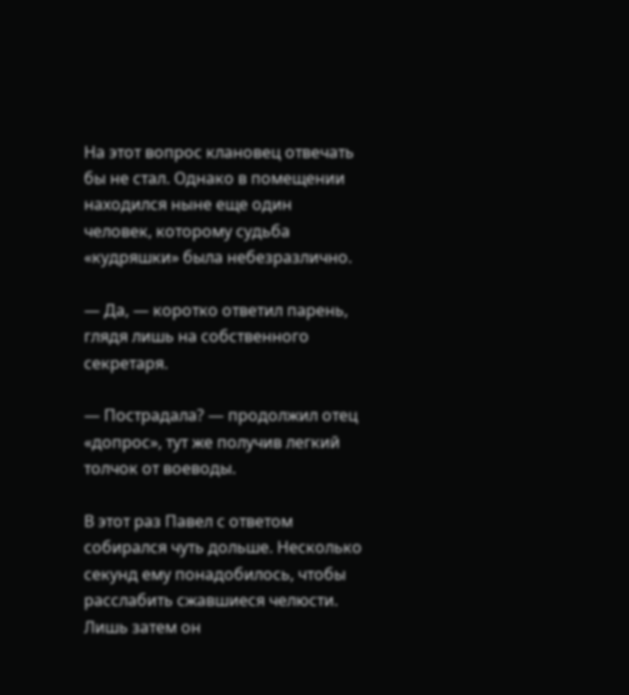На этот вопрос клановец отвечать бы не стал. Однако в помещении находился ныне еще один человек, которому судьба «кудряшки» была небезразлично.

— Да, — коротко ответил парень, глядя лишь на собственного секретаря.

— Пострадала? — продолжил отец «допрос», тут же получив легкий толчок от воеводы.

В этот раз Павел с ответом собирался чуть дольше. Несколько секунд ему понадобилось, чтобы расслабить сжавшиеся челюсти. Лишь затем он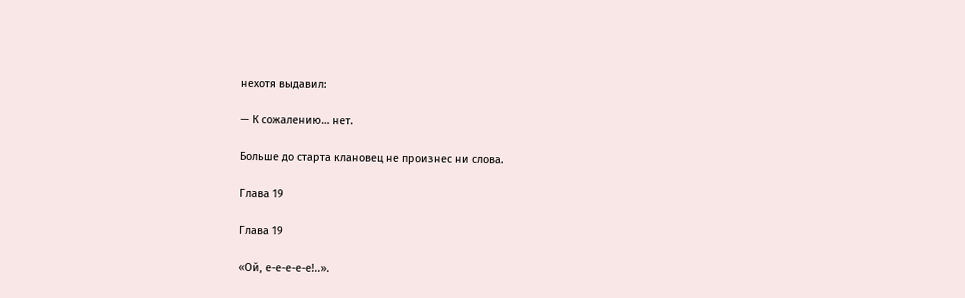нехотя выдавил:

— К сожалению… нет.

Больше до старта клановец не произнес ни слова.

Глава 19

Глава 19

«Ой, е-е-е-е-е!..».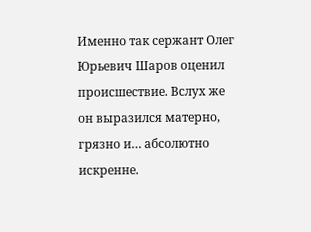Именно так сержант Олег Юрьевич Шаров оценил происшествие. Вслух же он выразился матерно, грязно и… абсолютно искренне.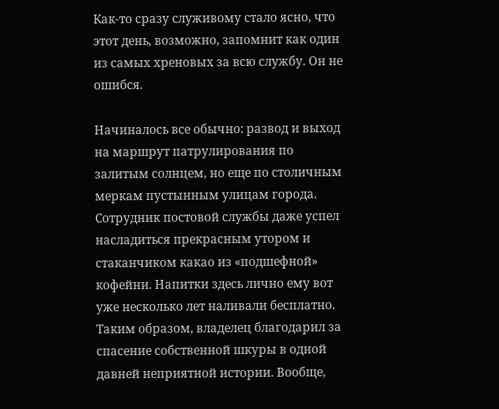Как-то сразу служивому стало ясно, что этот день, возможно, запомнит как один из самых хреновых за всю службу. Он не ошибся.

Начиналось все обычно: развод и выход на маршрут патрулирования по залитым солнцем, но еще по столичным меркам пустынным улицам города. Сотрудник постовой службы даже успел насладиться прекрасным утором и стаканчиком какао из «подшефной» кофейни. Напитки здесь лично ему вот уже несколько лет наливали бесплатно. Таким образом, владелец благодарил за спасение собственной шкуры в одной давней неприятной истории. Вообще,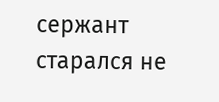сержант старался не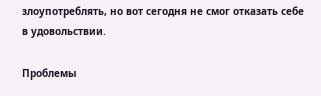злоупотреблять, но вот сегодня не смог отказать себе в удовольствии.

Проблемы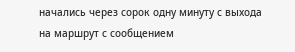начались через сорок одну минуту с выхода на маршрут с сообщением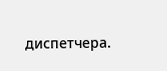диспетчера.